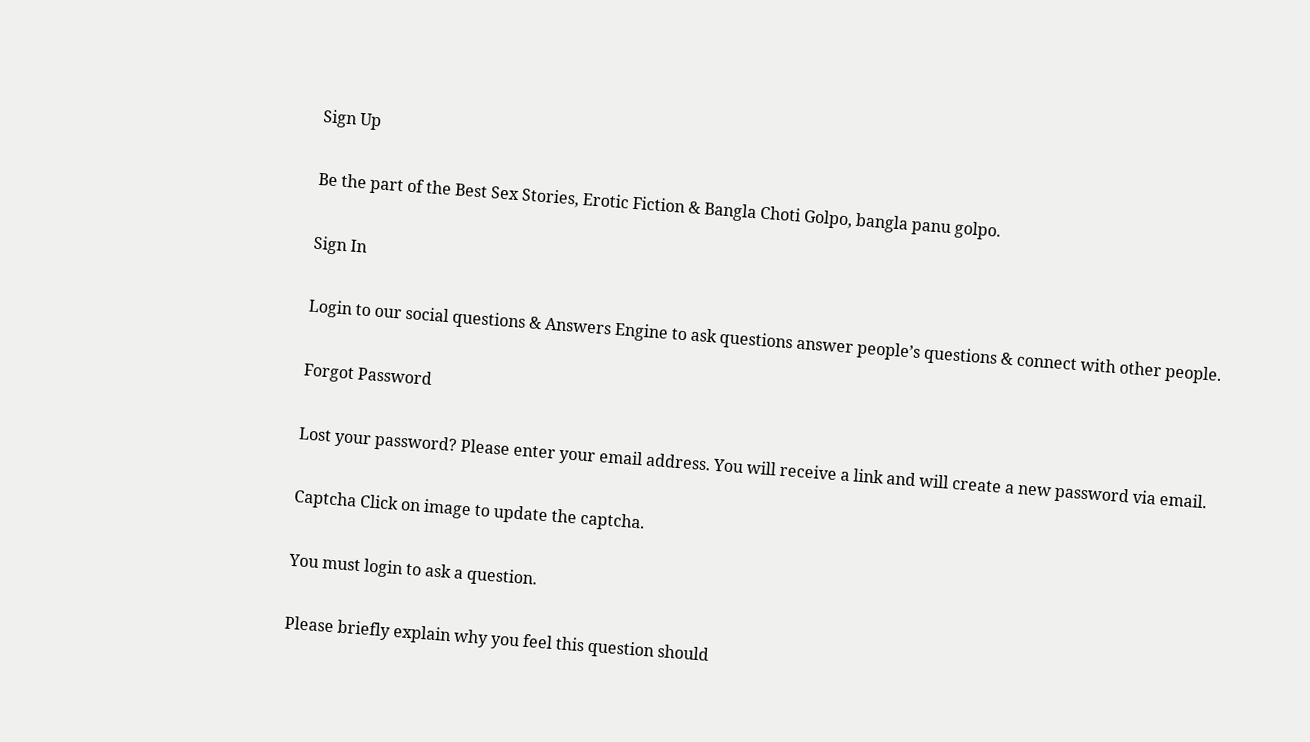Sign Up

Be the part of the Best Sex Stories, Erotic Fiction & Bangla Choti Golpo, bangla panu golpo.

Sign In

Login to our social questions & Answers Engine to ask questions answer people’s questions & connect with other people.

Forgot Password

Lost your password? Please enter your email address. You will receive a link and will create a new password via email.

Captcha Click on image to update the captcha.

You must login to ask a question.

Please briefly explain why you feel this question should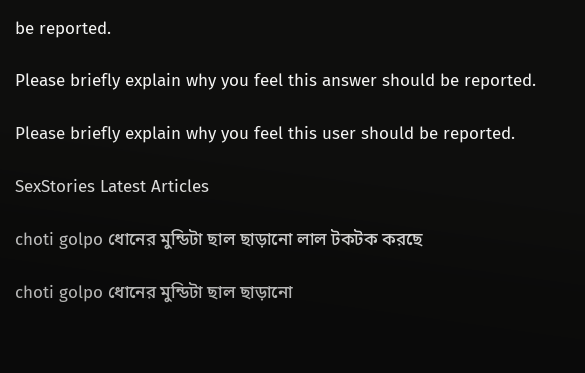be reported.

Please briefly explain why you feel this answer should be reported.

Please briefly explain why you feel this user should be reported.

SexStories Latest Articles

choti golpo ধোনের মুন্ডিটা ছাল ছাড়ানো লাল টকটক করছে

choti golpo ধোনের মুন্ডিটা ছাল ছাড়ানো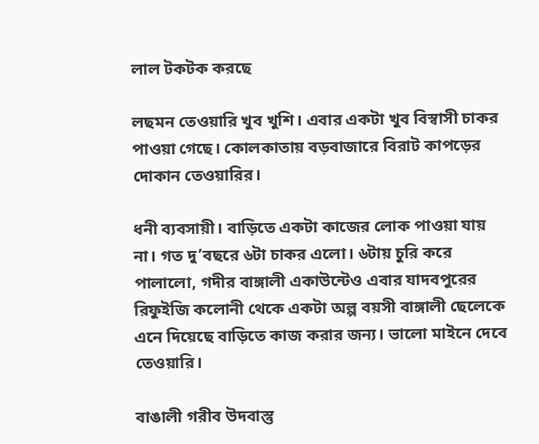লাল টকটক করছে

লছমন তেওয়ারি খুব খুশি। এবার একটা খুব বিস্বাসী চাকর পাওয়া গেছে। কোলকাতায় বড়বাজারে বিরাট কাপড়ের দোকান তেওয়ারির।

ধনী ব্যবসায়ী। বাড়িতে একটা কাজের লোক পাওয়া যায় না। গত দু’বছরে ৬টা চাকর এলো। ৬টায় চুরি করে পালালো, গদীর বাঙ্গালী একাউন্টেও এবার যাদবপুরের রিফুইজি কলোনী থেকে একটা অল্প বয়সী বাঙ্গালী ছেলেকে এনে দিয়েছে বাড়িতে কাজ করার জন্য। ভালো মাইনে দেবে তেওয়ারি।

বাঙালী গরীব উদবাস্তু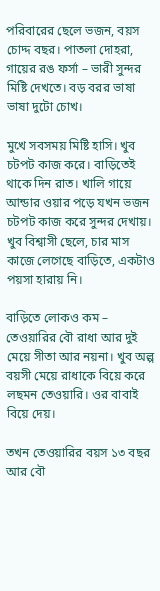পরিবারের ছেলে ভজন, বয়স চোদ্দ বছর। পাতলা দোহরা, গায়ের রঙ ফর্সা – ভারী সুন্দর মিষ্টি দেখতে। বড় বরর ভাষা ভাষা দুটো চোখ।

মুখে সবসময় মিষ্টি হাসি। খুব চটপট কাজ করে। বাড়িতেই থাকে দিন রাত। খালি গায়ে আন্ডার ওয়ার পড়ে যখন ভজন চটপট কাজ করে সুন্দর দেখায়। খুব বিশ্বাসী ছেলে, চার মাস কাজে লেগেছে বাড়িতে, একটাও পয়সা হারায় নি।

বাড়িতে লোকও কম – তেওয়ারির বৌ রাধা আর দুই মেয়ে সীতা আর নয়না। খুব অল্প বয়সী মেয়ে রাধাকে বিয়ে করে লছমন তেওয়ারি। ওর বাবাই বিয়ে দেয়।

তখন তেওয়ারির বয়স ১৩ বছর আর বৌ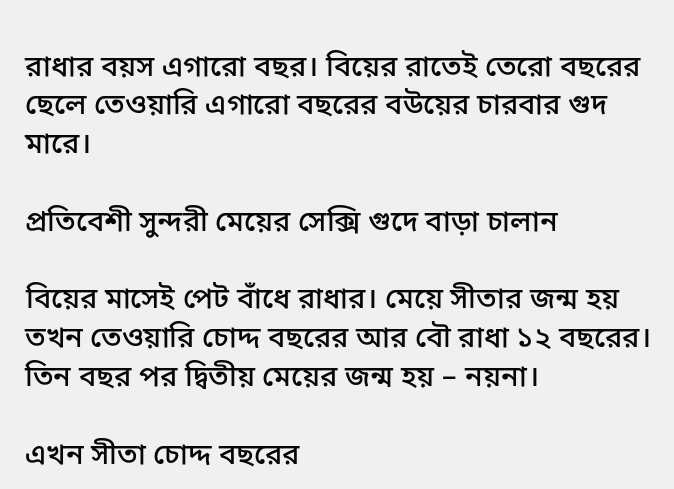রাধার বয়স এগারো বছর। বিয়ের রাতেই তেরো বছরের ছেলে তেওয়ারি এগারো বছরের বউয়ের চারবার গুদ মারে।

প্রতিবেশী সুন্দরী মেয়ের সেক্সি গুদে বাড়া চালান

বিয়ের মাসেই পেট বাঁধে রাধার। মেয়ে সীতার জন্ম হয় তখন তেওয়ারি চোদ্দ বছরের আর বৌ রাধা ১২ বছরের। তিন বছর পর দ্বিতীয় মেয়ের জন্ম হয় – নয়না।

এখন সীতা চোদ্দ বছরের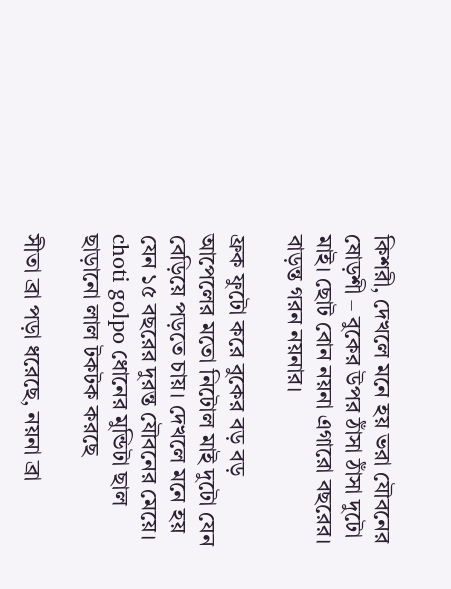কিশরী, দেখলে মনে হয় ভরা যৌবনের ষোড়শী – বুকের উপর ঠাঁসা ঠাঁসা দুটো মাই। ছোট বোন নয়না এগারো বছরের। বাড়ন্ত গরন নয়নার।

ফ্রক ফুটো করে বুকের বড় বড় আপেলের মতো নিটোল মাই দুটো যেন বেড়িয়ে পড়তে চায়। দেখলে মনে হয় যেন ১৫ বছরের দুরন্ত যৌবনের মেয়ে। choti golpo ধোনের মুন্ডিটা ছাল ছাড়ানো লাল টকটক করছে

সীতা ব্রা পড়া ধরেছে, নয়না ব্রা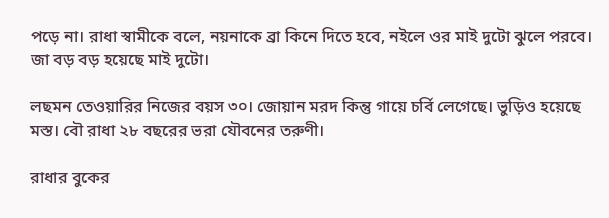পড়ে না। রাধা স্বামীকে বলে, নয়নাকে ব্রা কিনে দিতে হবে, নইলে ওর মাই দুটো ঝুলে পরবে। জা বড় বড় হয়েছে মাই দুটো।

লছমন তেওয়ারির নিজের বয়স ৩০। জোয়ান মরদ কিন্তু গায়ে চর্বি লেগেছে। ভুড়িও হয়েছে মস্ত। বৌ রাধা ২৮ বছরের ভরা যৌবনের তরুণী।

রাধার বুকের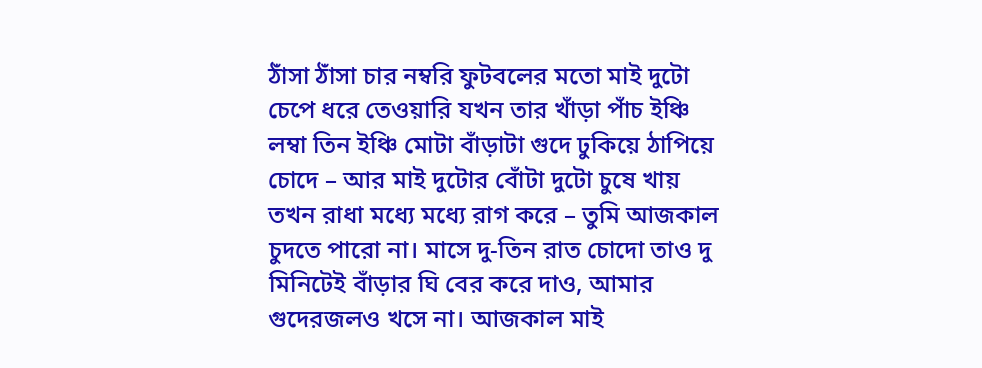ঠাঁসা ঠাঁসা চার নম্বরি ফুটবলের মতো মাই দুটো চেপে ধরে তেওয়ারি যখন তার খাঁড়া পাঁচ ইঞ্চি লম্বা তিন ইঞ্চি মোটা বাঁড়াটা গুদে ঢুকিয়ে ঠাপিয়ে চোদে – আর মাই দুটোর বোঁটা দুটো চুষে খায় তখন রাধা মধ্যে মধ্যে রাগ করে – তুমি আজকাল চুদতে পারো না। মাসে দু-তিন রাত চোদো তাও দু মিনিটেই বাঁড়ার ঘি বের করে দাও, আমার গুদেরজলও খসে না। আজকাল মাই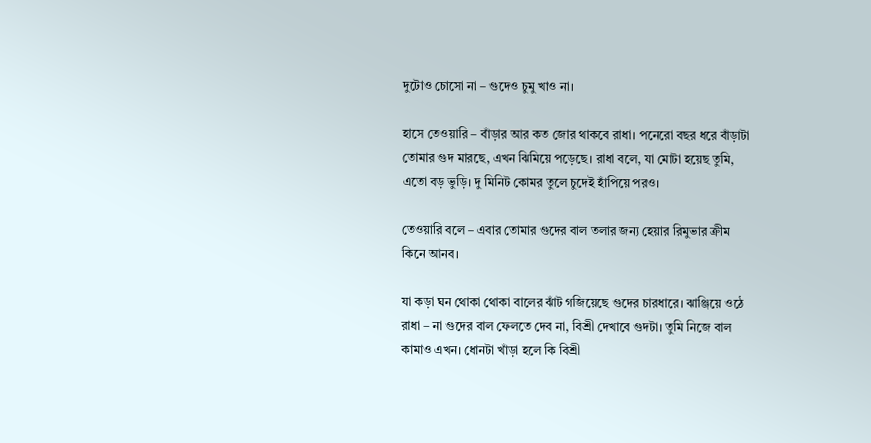দুটোও চোসো না – গুদেও চুমু খাও না।

হাসে তেওয়ারি – বাঁড়ার আর কত জোর থাকবে রাধা। পনেরো বছর ধরে বাঁড়াটা তোমার গুদ মারছে, এখন ঝিমিয়ে পড়েছে। রাধা বলে, যা মোটা হয়েছ তুমি, এতো বড় ভুড়ি। দু মিনিট কোমর তুলে চুদেই হাঁপিয়ে পরও।

তেওয়ারি বলে – এবার তোমার গুদের বাল তলার জন্য হেয়ার রিমুভার ক্রীম কিনে আনব।

যা কড়া ঘন থোকা থোকা বালের ঝাঁট গজিয়েছে গুদের চারধারে। ঝাঞ্জিয়ে ওঠে রাধা – না গুদের বাল ফেলতে দেব না, বিশ্রী দেখাবে গুদটা। তুমি নিজে বাল কামাও এখন। ধোনটা খাঁড়া হলে কি বিশ্রী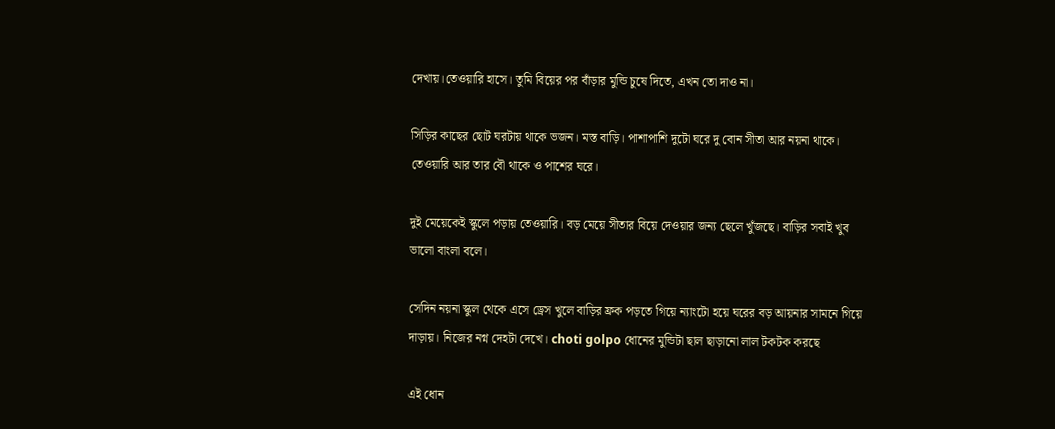দেখায়।তেওয়ারি হাসে। তুমি বিয়ের পর বাঁড়ার মুন্ডি চুষে দিতে, এখন তো দাও না।

সিড়ির কাছের ছোট ঘরটায় থাকে ভজন। মস্ত বাড়ি। পাশাপাশি দুটো ঘরে দু বোন সীতা আর নয়না থাকে। তেওয়ারি আর তার বৌ থাকে ও পাশের ঘরে।

দুই মেয়েকেই স্কুলে পড়ায় তেওয়ারি। বড় মেয়ে সীতার বিয়ে দেওয়ার জন্য ছেলে খুঁজছে। বাড়ির সবাই খুব ভালো বাংলা বলে।

সেদিন নয়না স্কুল থেকে এসে ড্রেস খুলে বাড়ির ফ্রক পড়তে গিয়ে ন্যাংটো হয়ে ঘরের বড় আয়নার সামনে গিয়ে দাড়ায়। নিজের নগ্ন দেহটা দেখে। choti golpo ধোনের মুন্ডিটা ছাল ছাড়ানো লাল টকটক করছে

এই ধোন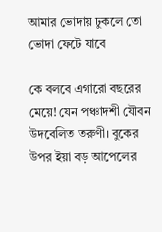আমার ভোদায় ঢুকলে তো ভোদা ফেটে যাবে

কে বলবে এগারো বছরের মেয়ে! যেন পঞ্চাদশী যৌবন উদবেলিত তরুণী। বুকের উপর ইয়া বড় আপেলের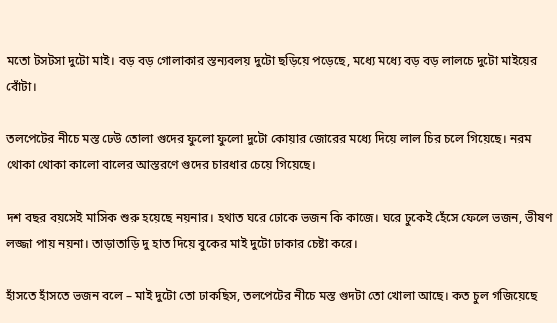মতো টসটসা দুটো মাই। বড় বড় গোলাকার স্তন্যবলয় দুটো ছড়িয়ে পড়েছে, মধ্যে মধ্যে বড় বড় লালচে দুটো মাইয়ের বোঁটা।

তলপেটের নীচে মস্ত ঢেউ তোলা গুদের ফুলো ফুলো দুটো কোয়ার জোরের মধ্যে দিয়ে লাল চির চলে গিয়েছে। নরম থোকা থোকা কালো বালের আস্তরণে গুদের চারধার চেয়ে গিয়েছে।

দশ বছর বয়সেই মাসিক শুরু হয়েছে নয়নার। হথাত ঘরে ঢোকে ভজন কি কাজে। ঘরে ঢুকেই হেঁসে ফেলে ভজন, ভীষণ লজ্জা পায় নয়না। তাড়াতাড়ি দু হাত দিয়ে বুকের মাই দুটো ঢাকার চেষ্টা করে।

হাঁসতে হাঁসতে ভজন বলে – মাই দুটো তো ঢাকছিস, তলপেটের নীচে মস্ত গুদটা তো খোলা আছে। কত চুল গজিয়েছে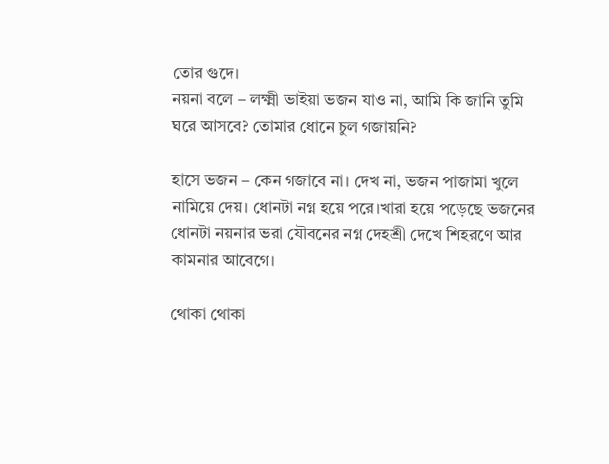তোর গুদে।
নয়না বলে – লক্ষ্মী ভাইয়া ভজন যাও না, আমি কি জানি তুমি ঘরে আসবে? তোমার ধোনে চুল গজায়নি?

হাসে ভজন – কেন গজাবে না। দেখ না, ভজন পাজামা খুলে নামিয়ে দেয়। ধোনটা নগ্ন হয়ে পরে।খারা হয়ে পড়েছে ভজনের ধোনটা নয়নার ভরা যৌবনের নগ্ন দেহশ্রী দেখে শিহরণে আর কামনার আবেগে।

থোকা থোকা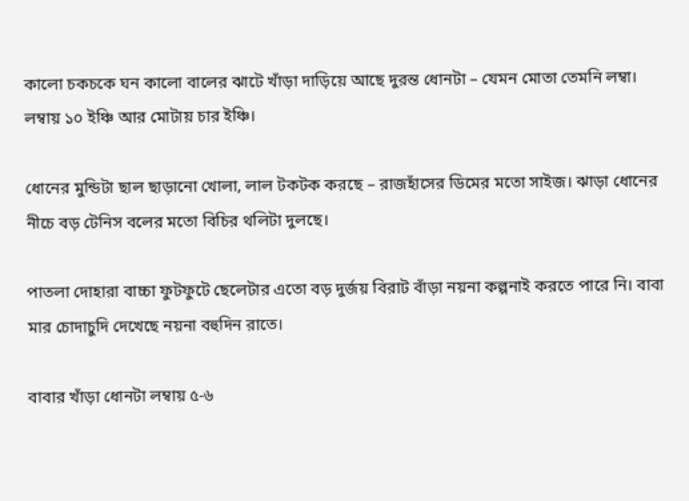কালো চকচকে ঘন কালো বালের ঝাটে খাঁড়া দাড়িয়ে আছে দুরন্ত ধোনটা – যেমন মোতা তেমনি লম্বা। লম্বায় ১০ ইঞ্চি আর মোটায় চার ইঞ্চি।

ধোনের মুন্ডিটা ছাল ছাড়ানো খোলা, লাল টকটক করছে – রাজহাঁসের ডিমের মতো সাইজ। ঝাড়া ধোনের নীচে বড় টেনিস বলের মতো বিচির থলিটা দুলছে।

পাতলা দোহারা বাচ্চা ফুটফুটে ছেলেটার এতো বড় দুর্জয় বিরাট বাঁড়া নয়না কল্পনাই করতে পারে নি। বাবা মার চোদাচুদি দেখেছে নয়না বহুদিন রাতে।

বাবার খাঁড়া ধোনটা লম্বায় ৫-৬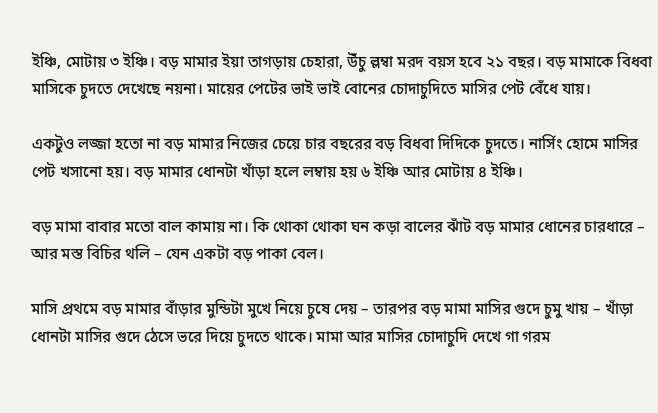ইঞ্চি, মোটায় ৩ ইঞ্চি। বড় মামার ইয়া তাগড়ায় চেহারা, উঁচু ল্লম্বা মরদ বয়স হবে ২১ বছর। বড় মামাকে বিধবা মাসিকে চুদতে দেখেছে নয়না। মায়ের পেটের ভাই ভাই বোনের চোদাচুদিতে মাসির পেট বেঁধে যায়।

একটুও লজ্জা হতো না বড় মামার নিজের চেয়ে চার বছরের বড় বিধবা দিদিকে চুদতে। নার্সিং হোমে মাসির পেট খসানো হয়। বড় মামার ধোনটা খাঁড়া হলে লম্বায় হয় ৬ ইঞ্চি আর মোটায় ৪ ইঞ্চি।

বড় মামা বাবার মতো বাল কামায় না। কি থোকা থোকা ঘন কড়া বালের ঝাঁট বড় মামার ধোনের চারধারে – আর মস্ত বিচির থলি – যেন একটা বড় পাকা বেল।

মাসি প্রথমে বড় মামার বাঁড়ার মুন্ডিটা মুখে নিয়ে চুষে দেয় – তারপর বড় মামা মাসির গুদে চুমু খায় – খাঁড়া ধোনটা মাসির গুদে ঠেসে ভরে দিয়ে চুদতে থাকে। মামা আর মাসির চোদাচুদি দেখে গা গরম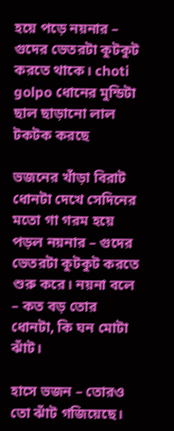হয়ে পড়ে নয়নার – গুদের ভেতরটা কুটকুট করতে থাকে। choti golpo ধোনের মুন্ডিটা ছাল ছাড়ানো লাল টকটক করছে

ভজনের খাঁড়া বিরাট ধোনটা দেখে সেদিনের মতো গা গরম হয়ে পড়ল নয়নার – গুদের ভেতরটা কুটকুট করতে শুরু করে। নয়না বলে – কত বড় তোর ধোনটা, কি ঘন মোটা ঝাঁট।

হাসে ভজন – তোরও তো ঝাঁট গজিয়েছে।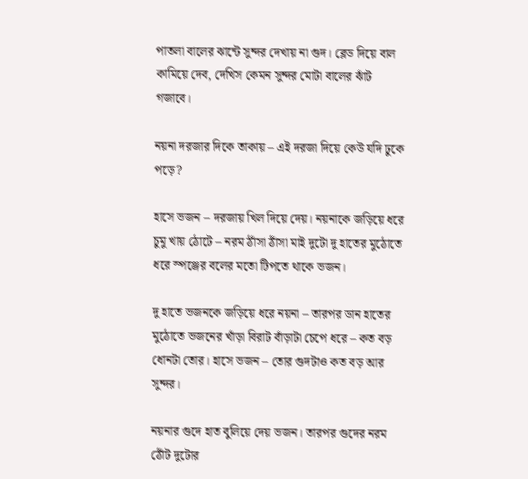পাতলা বালের ঝান্টে সুন্দর দেখায় না গুদ। ব্লেড দিয়ে বাল কামিয়ে দেব, দেখিস কেমন সুন্দর মোটা বালের ঝাঁট গজাবে।

নয়না দরজার দিকে তাকায় – এই দরজা দিয়ে কেউ যদি ঢুকে পড়ে?

হাসে ভজন – দরজায় খিল দিয়ে দেয়। নয়নাকে জড়িয়ে ধরে চুমু খায় ঠোটে – নরম ঠাঁসা ঠাঁসা মাই দুটো দু হাতের মুঠোতে ধরে স্পঞ্জের বলের মতো টিপতে থাকে ভজন।

দু হাতে ভজনকে জড়িয়ে ধরে নয়না – তারপর ডান হাতের মুঠোতে ভজনের খাঁড়া বিরাট বাঁড়াটা চেপে ধরে – কত বড় ধোনটা তোর। হাসে ভজন – তোর গুদটাও কত বড় আর সুন্দর।

নয়নার গুদে হাত বুলিয়ে দেয় ভজন। তারপর গুদের নরম ঠোঁট দুটোর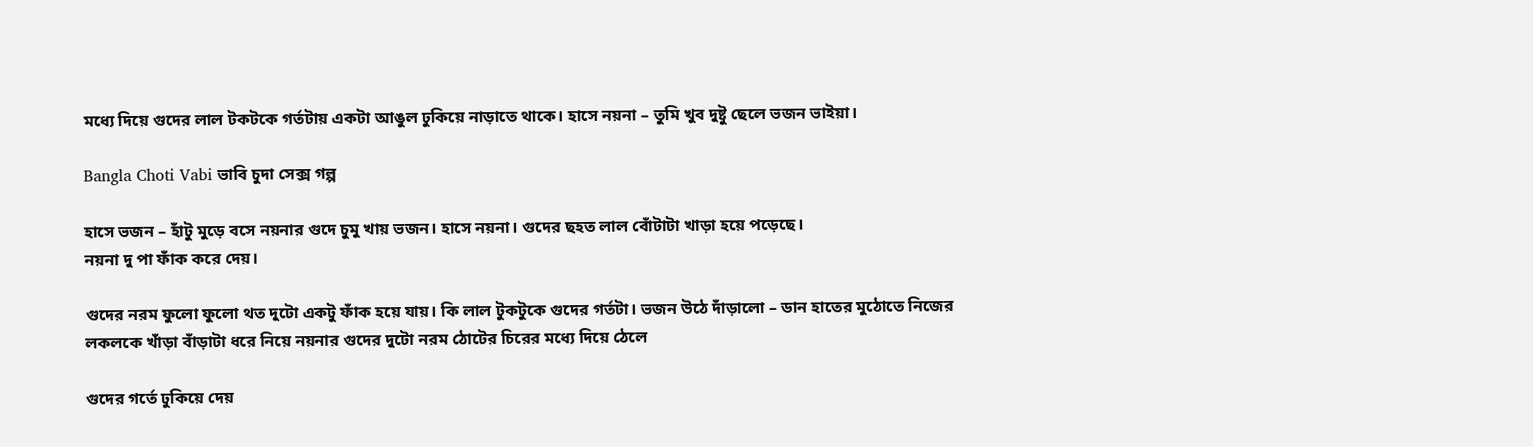মধ্যে দিয়ে গুদের লাল টকটকে গর্তটায় একটা আঙুল ঢুকিয়ে নাড়াতে থাকে। হাসে নয়না – তুমি খুব দুষ্টু ছেলে ভজন ভাইয়া।

Bangla Choti Vabi ভাবি চুদা সেক্স গল্প

হাসে ভজন – হাঁটু মুড়ে বসে নয়নার গুদে চুমু খায় ভজন। হাসে নয়না। গুদের ছহত লাল বোঁটাটা খাড়া হয়ে পড়েছে।
নয়না দু পা ফাঁক করে দেয়।

গুদের নরম ফুলো ফুলো থত দুটো একটু ফাঁক হয়ে যায়। কি লাল টুকটুকে গুদের গর্তটা। ভজন উঠে দাঁড়ালো – ডান হাতের মুঠোতে নিজের লকলকে খাঁড়া বাঁড়াটা ধরে নিয়ে নয়নার গুদের দুটো নরম ঠোটের চিরের মধ্যে দিয়ে ঠেলে

গুদের গর্তে ঢুকিয়ে দেয়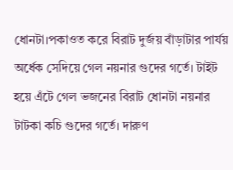ধোনটা।পকাওত করে বিরাট দুর্জয় বাঁড়াটার পার্যয় অর্ধেক সেদিয়ে গেল নয়নার গুদের গর্তে। টাইট হয়ে এঁটে গেল ভজনের বিরাট ধোনটা নয়নার টাটকা কচি গুদের গর্তে। দারুণ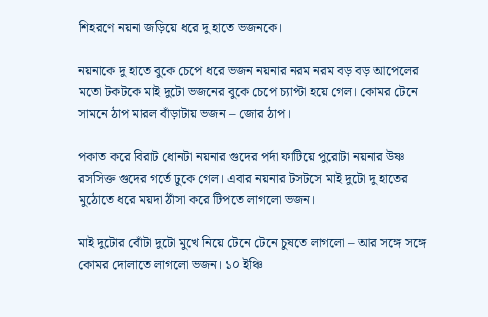শিহরণে নয়না জড়িয়ে ধরে দু হাতে ভজনকে।

নয়নাকে দু হাতে বুকে চেপে ধরে ভজন নয়নার নরম নরম বড় বড় আপেলের মতো টকটকে মাই দুটো ভজনের বুকে চেপে চ্যাপ্টা হয়ে গেল। কোমর টেনে সামনে ঠাপ মারল বাঁড়াটায় ভজন – জোর ঠাপ।

পকাত করে বিরাট ধোনটা নয়নার গুদের পর্দা ফাটিয়ে পুরোটা নয়নার উষ্ণ রসসিক্ত গুদের গর্তে ঢুকে গেল। এবার নয়নার টসটসে মাই দুটো দু হাতের মুঠোতে ধরে ময়দা ঠাঁসা করে টিপতে লাগলো ভজন।

মাই দুটোর বোঁটা দুটো মুখে নিয়ে টেনে টেনে চুষতে লাগলো – আর সঙ্গে সঙ্গে কোমর দোলাতে লাগলো ভজন। ১০ ইঞ্চি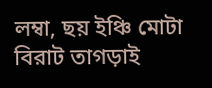লম্বা, ছয় ইঞ্চি মোটা বিরাট তাগড়াই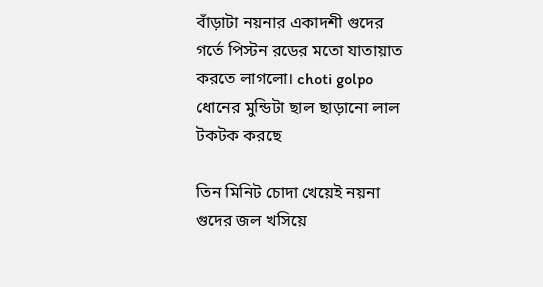বাঁড়াটা নয়নার একাদশী গুদের গর্তে পিস্টন রডের মতো যাতায়াত করতে লাগলো। choti golpo ধোনের মুন্ডিটা ছাল ছাড়ানো লাল টকটক করছে

তিন মিনিট চোদা খেয়েই নয়না গুদের জল খসিয়ে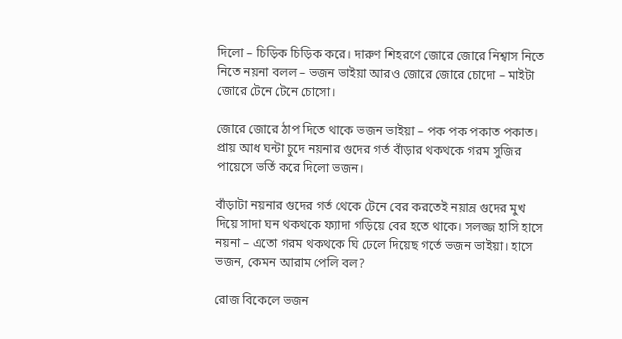দিলো – চিড়িক চিড়িক করে। দারুণ শিহরণে জোরে জোরে নিশ্বাস নিতে নিতে নয়না বলল – ভজন ভাইয়া আরও জোরে জোরে চোদো – মাইটা জোরে টেনে টেনে চোসো।

জোরে জোরে ঠাপ দিতে থাকে ভজন ভাইয়া – পক পক পকাত পকাত। প্রায় আধ ঘন্টা চুদে নয়নার গুদের গর্ত বাঁড়ার থকথকে গরম সুজির পায়েসে ভর্তি করে দিলো ভজন।

বাঁড়াটা নয়নার গুদের গর্ত থেকে টেনে বের করতেই নয়ান্র গুদের মুখ দিয়ে সাদা ঘন থকথকে ফ্যাদা গড়িয়ে বের হতে থাকে। সলজ্জ হাসি হাসে নয়না – এতো গরম থকথকে ঘি ঢেলে দিয়েছ গর্তে ভজন ভাইয়া। হাসে ভজন, কেমন আরাম পেলি বল?

রোজ বিকেলে ভজন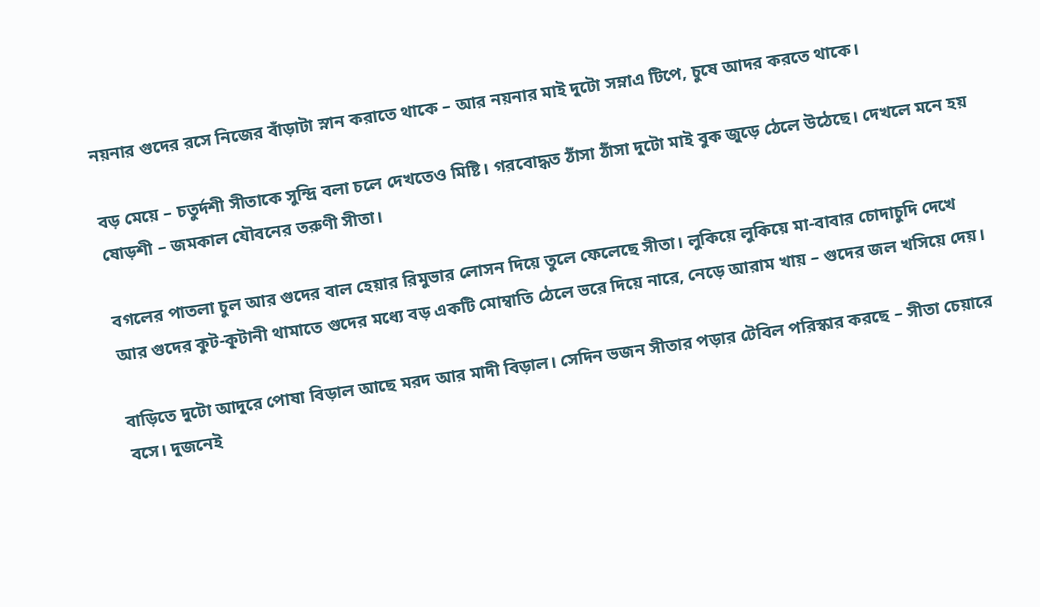নয়নার গুদের রসে নিজের বাঁড়াটা স্নান করাতে থাকে – আর নয়নার মাই দুটো সম্নাএ টিপে, চুষে আদর করতে থাকে।

বড় মেয়ে – চতুর্দশী সীতাকে সুন্দ্রি বলা চলে দেখতেও মিষ্টি। গরবোদ্ধত ঠাঁসা ঠাঁসা দুটো মাই বুক জুড়ে ঠেলে উঠেছে। দেখলে মনে হয় ষোড়শী – জমকাল যৌবনের তরুণী সীতা।

বগলের পাতলা চুল আর গুদের বাল হেয়ার রিমুভার লোসন দিয়ে তুলে ফেলেছে সীতা। লুকিয়ে লুকিয়ে মা-বাবার চোদাচুদি দেখে আর গুদের কুট-কূটানী থামাতে গুদের মধ্যে বড় একটি মোম্বাতি ঠেলে ভরে দিয়ে নারে, নেড়ে আরাম খায় – গুদের জল খসিয়ে দেয়।

বাড়িতে দুটো আদুরে পোষা বিড়াল আছে মরদ আর মাদী বিড়াল। সেদিন ভজন সীতার পড়ার টেবিল পরিস্কার করছে – সীতা চেয়ারে বসে। দুজনেই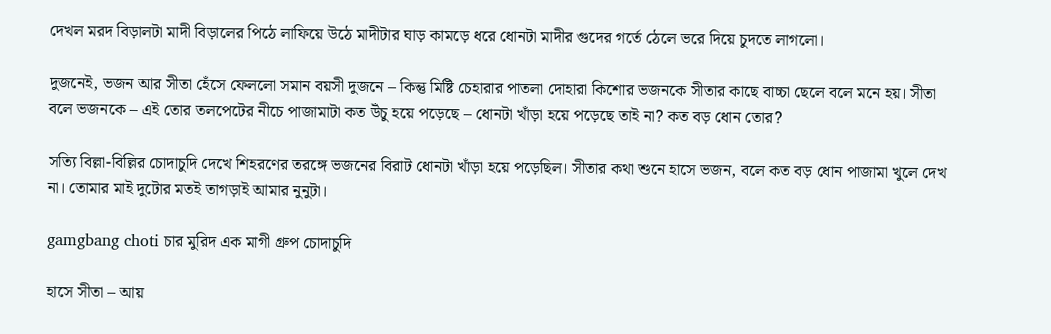দেখল মরদ বিড়ালটা মাদী বিড়ালের পিঠে লাফিয়ে উঠে মাদীটার ঘাড় কামড়ে ধরে ধোনটা মাদীর গুদের গর্তে ঠেলে ভরে দিয়ে চুদতে লাগলো।

দুজনেই, ভজন আর সীতা হেঁসে ফেললো সমান বয়সী দুজনে – কিন্তু মিষ্টি চেহারার পাতলা দোহারা কিশোর ভজনকে সীতার কাছে বাচ্চা ছেলে বলে মনে হয়। সীতা বলে ভজনকে – এই তোর তলপেটের নীচে পাজামাটা কত উঁচু হয়ে পড়েছে – ধোনটা খাঁড়া হয়ে পড়েছে তাই না? কত বড় ধোন তোর?

সত্যি বিল্লা-বিল্লির চোদাচুদি দেখে শিহরণের তরঙ্গে ভজনের বিরাট ধোনটা খাঁড়া হয়ে পড়েছিল। সীতার কথা শুনে হাসে ভজন, বলে কত বড় ধোন পাজামা খুলে দেখ না। তোমার মাই দুটোর মতই তাগড়াই আমার নুনুটা।

gamgbang choti চার মুরিদ এক মাগী গ্রুপ চোদাচুদি

হাসে সীতা – আয়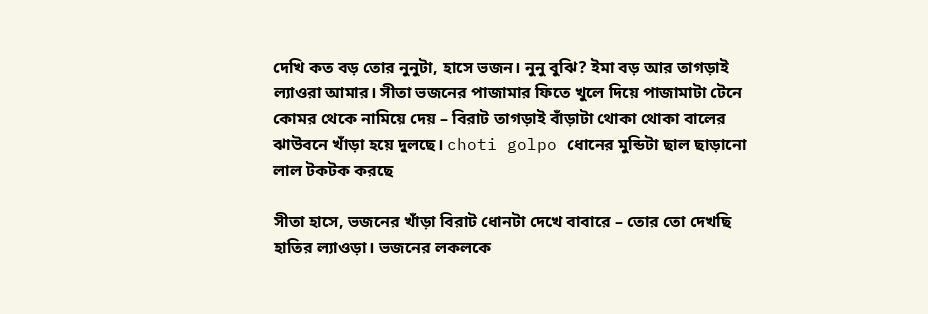দেখি কত বড় তোর নুনুটা, হাসে ভজন। নুনু বুঝি? ইমা বড় আর তাগড়াই ল্যাওরা আমার। সীতা ভজনের পাজামার ফিতে খুলে দিয়ে পাজামাটা টেনে কোমর থেকে নামিয়ে দেয় – বিরাট তাগড়াই বাঁড়াটা থোকা থোকা বালের ঝাউবনে খাঁড়া হয়ে দুলছে। choti golpo ধোনের মুন্ডিটা ছাল ছাড়ানো লাল টকটক করছে

সীতা হাসে, ভজনের খাঁড়া বিরাট ধোনটা দেখে বাবারে – তোর তো দেখছি হাতির ল্যাওড়া। ভজনের লকলকে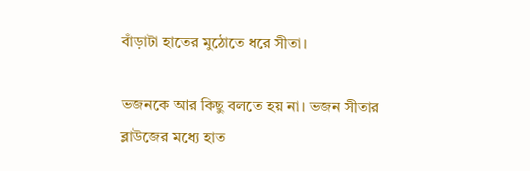বাঁড়াটা হাতের মুঠোতে ধরে সীতা।

ভজনকে আর কিছু বলতে হয় না। ভজন সীতার ব্লাউজের মধ্যে হাত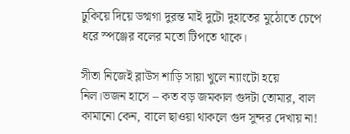ঢুকিয়ে দিয়ে ডগ্মগা দুরন্ত মাই দুটো দুহাতের মুঠোতে চেপে ধরে স্পঞ্জের বলের মতো টিপতে থাকে।

সীতা নিজেই ব্লাউস শাড়ি সায়া খুলে ন্যাংটো হয়ে নিল।ভজন হাসে – কত বড় জমকাল গুদটা তোমার, বাল কামানো কেন, বালে ছাওয়া থাকলে গুদ সুন্দর দেখায় না!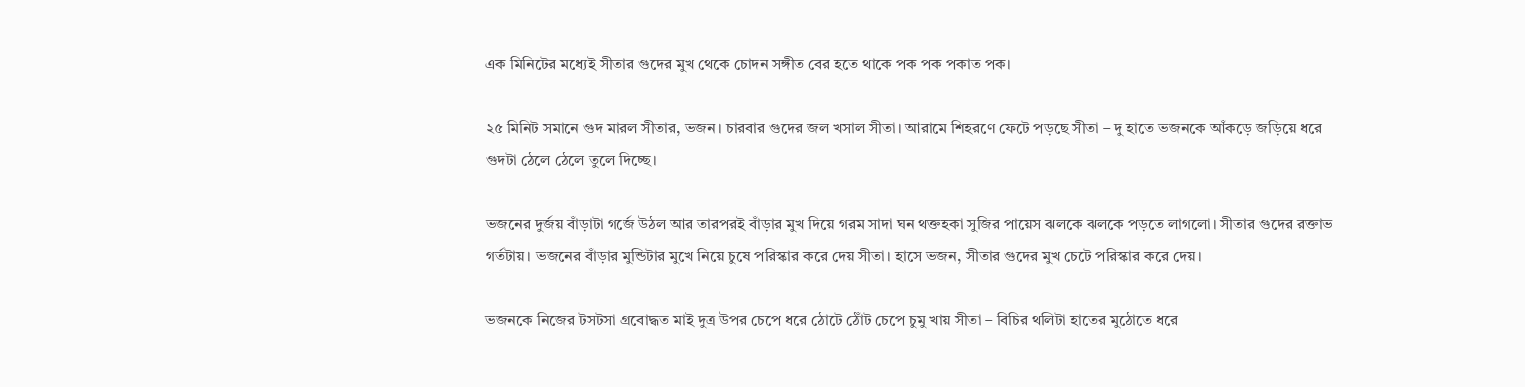এক মিনিটের মধ্যেই সীতার গুদের মুখ থেকে চোদন সঙ্গীত বের হতে থাকে পক পক পকাত পক।

২৫ মিনিট সমানে গুদ মারল সীতার, ভজন। চারবার গুদের জল খসাল সীতা। আরামে শিহরণে ফেটে পড়ছে সীতা – দু হাতে ভজনকে আঁকড়ে জড়িয়ে ধরে গুদটা ঠেলে ঠেলে তুলে দিচ্ছে।

ভজনের দুর্জয় বাঁড়াটা গর্জে উঠল আর তারপরই বাঁড়ার মুখ দিয়ে গরম সাদা ঘন থক্তহকা সুজির পায়েস ঝলকে ঝলকে পড়তে লাগলো। সীতার গুদের রক্তাভ গর্তটায়। ভজনের বাঁড়ার মুন্ডিটার মুখে নিয়ে চুষে পরিস্কার করে দেয় সীতা। হাসে ভজন, সীতার গুদের মুখ চেটে পরিস্কার করে দেয়।

ভজনকে নিজের টসটসা গ্রবোদ্ধত মাই দুত্র উপর চেপে ধরে ঠোটে ঠোঁট চেপে চুমু খায় সীতা – বিচির থলিটা হাতের মুঠোতে ধরে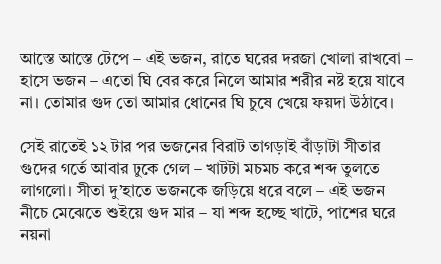আস্তে আস্তে টেপে – এই ভজন, রাতে ঘরের দরজা খোলা রাখবো –
হাসে ভজন – এতো ঘি বের করে নিলে আমার শরীর নষ্ট হয়ে যাবে না। তোমার গুদ তো আমার ধোনের ঘি চুষে খেয়ে ফয়দা উঠাবে।

সেই রাতেই ১২ টার পর ভজনের বিরাট তাগড়াই বাঁড়াটা সীতার গুদের গর্তে আবার ঢুকে গেল – খাটটা মচমচ করে শব্দ তুলতে লাগলো। সীতা দু’হাতে ভজনকে জড়িয়ে ধরে বলে – এই ভজন নীচে মেঝেতে শুইয়ে গুদ মার – যা শব্দ হচ্ছে খাটে, পাশের ঘরে নয়না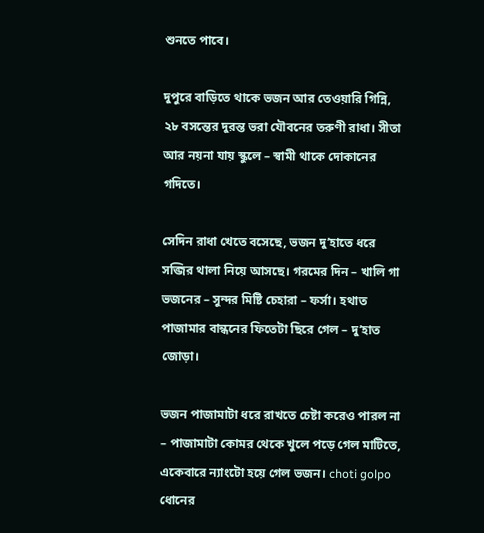শুনতে পাবে।

দুপুরে বাড়িতে থাকে ভজন আর তেওয়ারি গিন্নি, ২৮ বসন্তের দুরন্ত ভরা যৌবনের তরুণী রাধা। সীতা আর নয়না যায় স্কুলে – স্বামী থাকে দোকানের গদিতে।

সেদিন রাধা খেতে বসেছে, ভজন দু’হাতে ধরে সব্জির থালা নিয়ে আসছে। গরমের দিন – খালি গা ভজনের – সুন্দর মিষ্টি চেহারা – ফর্সা। হথাত পাজামার বান্ধনের ফিতেটা ছিরে গেল – দু’হাত জোড়া।

ভজন পাজামাটা ধরে রাখতে চেষ্টা করেও পারল না – পাজামাটা কোমর থেকে খুলে পড়ে গেল মাটিতে, একেবারে ন্যাংটো হয়ে গেল ভজন। choti golpo ধোনের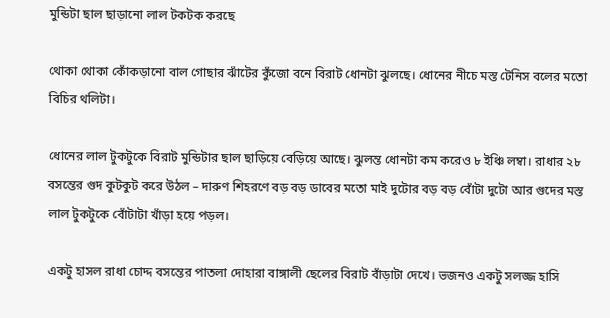মুন্ডিটা ছাল ছাড়ানো লাল টকটক করছে

থোকা থোকা কোঁকড়ানো বাল গোছার ঝাঁটের কুঁজো বনে বিরাট ধোনটা ঝুলছে। ধোনের নীচে মস্ত টেনিস বলের মতো বিচির থলিটা।

ধোনের লাল টুকটুকে বিরাট মুন্ডিটার ছাল ছাড়িয়ে বেড়িয়ে আছে। ঝুলন্ত ধোনটা কম করেও ৮ ইঞ্চি লম্বা। রাধার ২৮ বসন্তের গুদ কুটকুট করে উঠল – দারুণ শিহরণে বড় বড় ডাবের মতো মাই দুটোর বড় বড় বোঁটা দুটো আর গুদের মস্ত লাল টুকটুকে বোঁটাটা খাঁড়া হয়ে পড়ল।

একটু হাসল রাধা চোদ্দ বসন্তের পাতলা দোহারা বাঙ্গালী ছেলের বিরাট বাঁড়াটা দেখে। ভজনও একটু সলজ্জ হাসি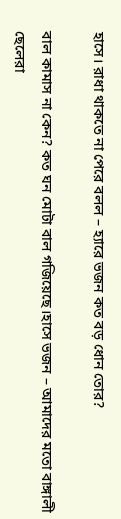হাসে। রাধা থাকতে না পেরে বলল – হ্যারে ভজন কত বড় ধোন তোর?

বাল কামাস না কেন? কত ঘন মোটা বাল গজিয়েছে।হাসে ভজন – আমাদের মতো বাঙ্গালী ছেলেরা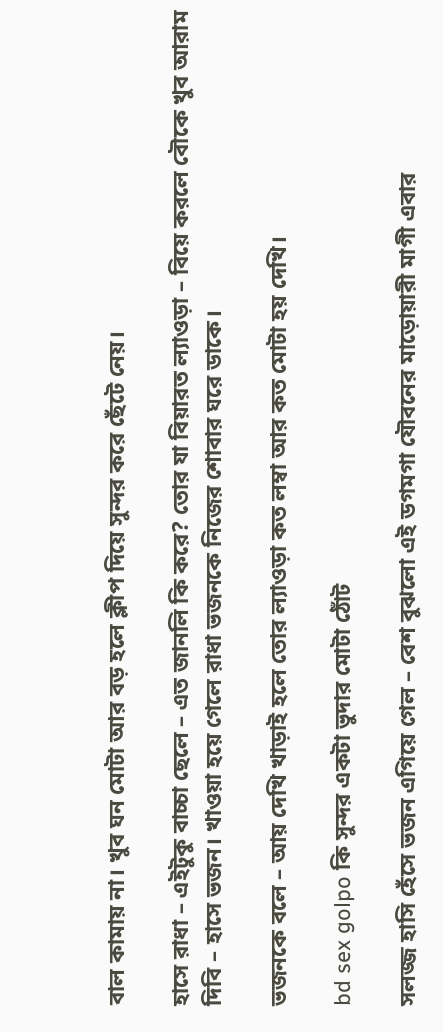বাল কামায় না। খুব ঘন মোটা আর বড় হলে ক্লীপ দিয়ে সুন্দর করে ছেঁটে নেয়।

হাসে রাধা – এইটুকু বাচ্চা ছেলে – এত জানলি কি করে? তোর যা বিয়ারত ল্যাওড়া – বিয়ে করলে বৌকে খুব আরাম দিবি – হাসে ভজন। খাওয়া হয়ে গেলে রাধা ভজনকে নিজের শোবার ঘরে ডাকে।

ভজনকে বলে – আয় দেখি খাড়াই হলে তোর ল্যাওড়া কত লম্বা আর কত মোটা হয় দেখি।

bd sex golpo কি সুন্দর একটা ভুদার মোটা ঠোঁট

সলজ্জ হাসি হেঁসে ভজন এগিয়ে গেল – বেশ বুঝলো এই ডগমগা যৌবনের মাড়োয়ারী মাগী এবার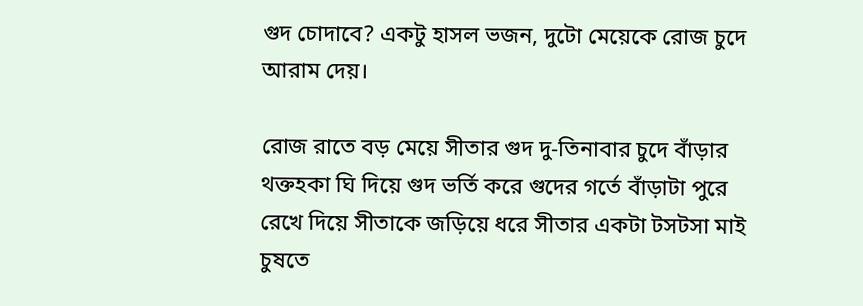গুদ চোদাবে? একটু হাসল ভজন, দুটো মেয়েকে রোজ চুদে আরাম দেয়।

রোজ রাতে বড় মেয়ে সীতার গুদ দু-তিনাবার চুদে বাঁড়ার থক্তহকা ঘি দিয়ে গুদ ভর্তি করে গুদের গর্তে বাঁড়াটা পুরে রেখে দিয়ে সীতাকে জড়িয়ে ধরে সীতার একটা টসটসা মাই চুষতে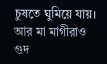চুষতে ঘুমিয়ে যায়। আর মা মাগীরাও গুদ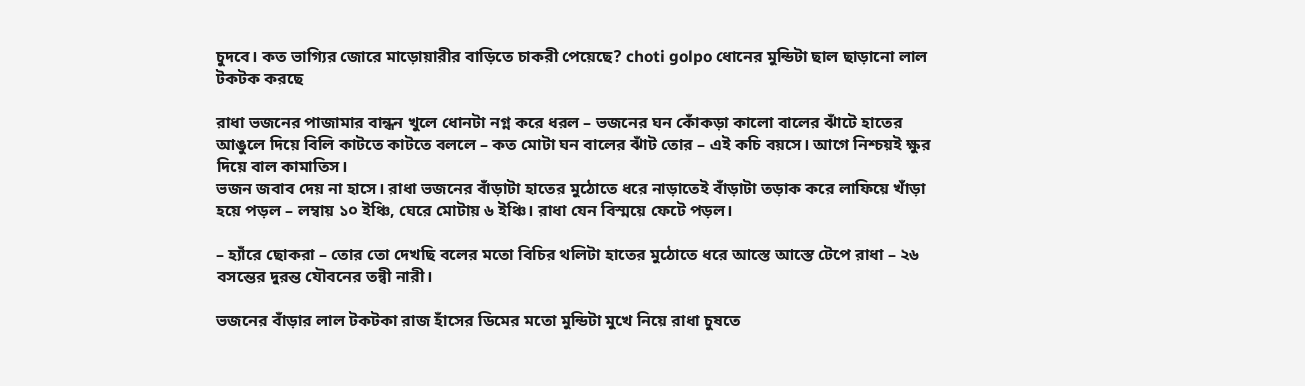চুদবে। কত ভাগ্যির জোরে মাড়োয়ারীর বাড়িতে চাকরী পেয়েছে? choti golpo ধোনের মুন্ডিটা ছাল ছাড়ানো লাল টকটক করছে

রাধা ভজনের পাজামার বান্ধন খুলে ধোনটা নগ্ন করে ধরল – ভজনের ঘন কোঁকড়া কালো বালের ঝাঁটে হাতের আঙুলে দিয়ে বিলি কাটতে কাটতে বললে – কত মোটা ঘন বালের ঝাঁট তোর – এই কচি বয়সে। আগে নিশ্চয়ই ক্ষুর দিয়ে বাল কামাতিস।
ভজন জবাব দেয় না হাসে। রাধা ভজনের বাঁড়াটা হাতের মুঠোতে ধরে নাড়াতেই বাঁড়াটা তড়াক করে লাফিয়ে খাঁড়া হয়ে পড়ল – লম্বায় ১০ ইঞ্চি, ঘেরে মোটায় ৬ ইঞ্চি। রাধা যেন বিস্ময়ে ফেটে পড়ল।

– হ্যাঁরে ছোকরা – তোর তো দেখছি বলের মতো বিচির থলিটা হাতের মুঠোতে ধরে আস্তে আস্তে টেপে রাধা – ২৬ বসন্তের দুরন্ত যৌবনের তন্বী নারী।

ভজনের বাঁড়ার লাল টকটকা রাজ হাঁসের ডিমের মতো মুন্ডিটা মুখে নিয়ে রাধা চুষতে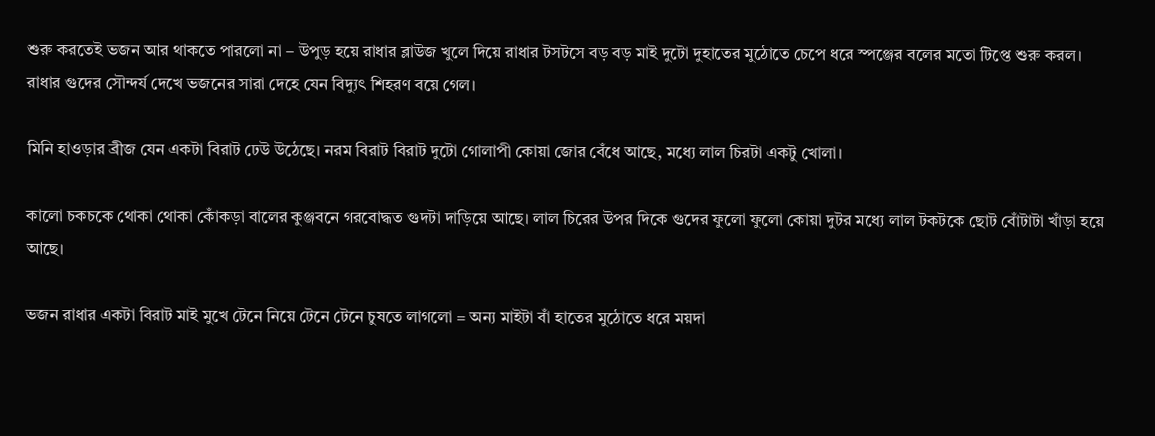শুরু করতেই ভজন আর থাকতে পারলো না – উপুড় হয়ে রাধার ব্লাউজ খুলে দিয়ে রাধার টসটসে বড় বড় মাই দুটো দুহাতের মুঠোতে চেপে ধরে স্পঞ্জের বলের মতো টিপ্তে শুরু করল। রাধার গুদের সৌন্দর্য দেখে ভজনের সারা দেহে যেন বিদ্যুৎ শিহরণ বয়ে গেল।

মিনি হাওড়ার ব্রীজ যেন একটা বিরাট ঢেউ উঠেছে। নরম বিরাট বিরাট দুটো গোলাপী কোয়া জোর বেঁধে আছে, মধ্যে লাল চিরটা একটু খোলা।

কালো চকচকে থোকা থোকা কোঁকড়া বালের কুঞ্জবনে গরবোদ্ধত গুদটা দাড়িয়ে আছে। লাল চিরের উপর দিকে গুদের ফুলো ফুলো কোয়া দুটর মধ্যে লাল টকটকে ছোট বোঁটাটা খাঁড়া হয়ে আছে।

ভজন রাধার একটা বিরাট মাই মুখে টেনে নিয়ে টেনে টেনে চুষতে লাগলো = অন্য মাইটা বাঁ হাতের মুঠোতে ধরে ময়দা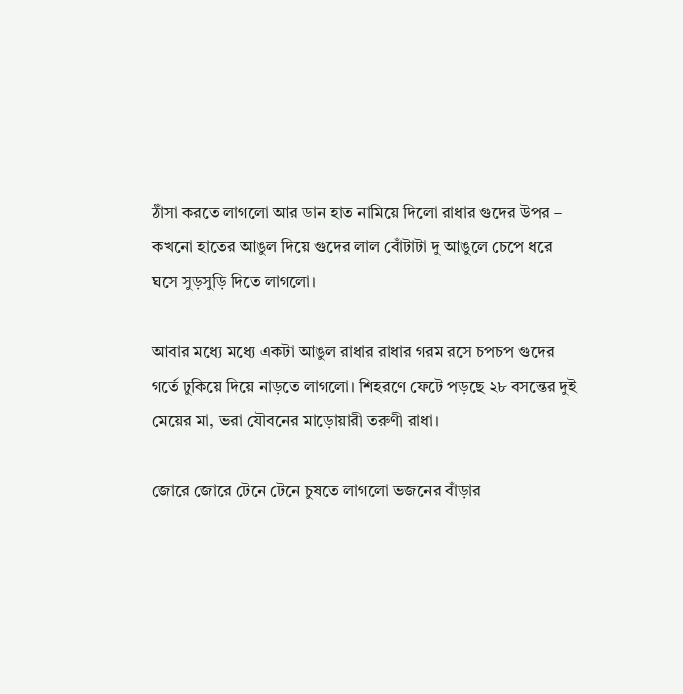ঠাঁসা করতে লাগলো আর ডান হাত নামিয়ে দিলো রাধার গুদের উপর – কখনো হাতের আঙুল দিয়ে গুদের লাল বোঁটাটা দু আঙুলে চেপে ধরে ঘসে সুড়সুড়ি দিতে লাগলো।

আবার মধ্যে মধ্যে একটা আঙুল রাধার রাধার গরম রসে চপচপ গুদের গর্তে ঢুকিয়ে দিয়ে নাড়তে লাগলো। শিহরণে ফেটে পড়ছে ২৮ বসন্তের দুই মেয়ের মা, ভরা যৌবনের মাড়োয়ারী তরুণী রাধা।

জোরে জোরে টেনে টেনে চুষতে লাগলো ভজনের বাঁড়ার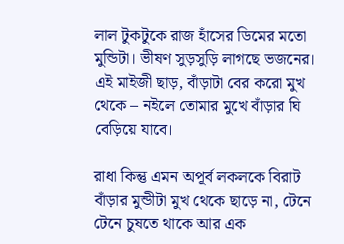লাল টুকটুকে রাজ হাঁসের ডিমের মতো মুন্ডিটা। ভীষণ সুড়সুড়ি লাগছে ভজনের। এই মাইজী ছাড়, বাঁড়াটা বের করো মুখ থেকে – নইলে তোমার মুখে বাঁড়ার ঘি বেড়িয়ে যাবে।

রাধা কিন্তু এমন অপূর্ব লকলকে বিরাট বাঁড়ার মুন্ডীটা মুখ থেকে ছাড়ে না, টেনে টেনে চুষতে থাকে আর এক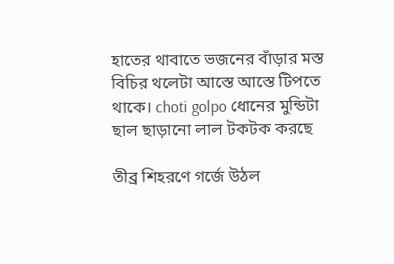হাতের থাবাতে ভজনের বাঁড়ার মস্ত বিচির থলেটা আস্তে আস্তে টিপতে থাকে। choti golpo ধোনের মুন্ডিটা ছাল ছাড়ানো লাল টকটক করছে

তীব্র শিহরণে গর্জে উঠল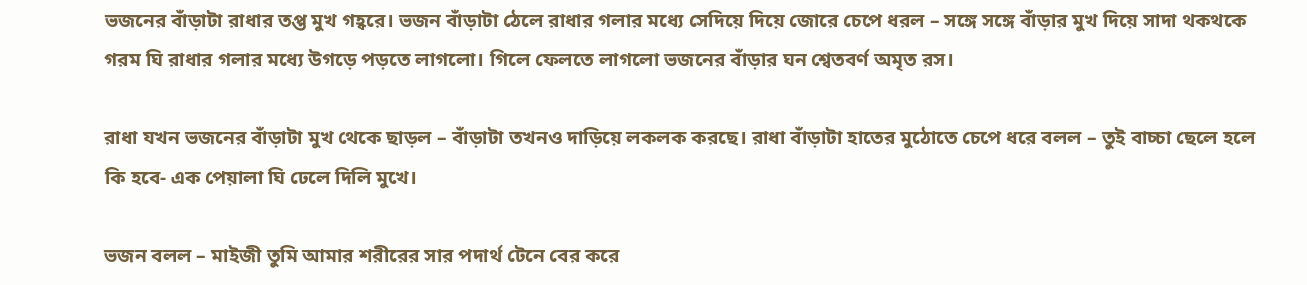ভজনের বাঁড়াটা রাধার তপ্ত মুখ গহ্বরে। ভজন বাঁড়াটা ঠেলে রাধার গলার মধ্যে সেদিয়ে দিয়ে জোরে চেপে ধরল – সঙ্গে সঙ্গে বাঁড়ার মুখ দিয়ে সাদা থকথকে গরম ঘি রাধার গলার মধ্যে উগড়ে পড়তে লাগলো। গিলে ফেলতে লাগলো ভজনের বাঁড়ার ঘন শ্বেতবর্ণ অমৃত রস।

রাধা যখন ভজনের বাঁড়াটা মুখ থেকে ছাড়ল – বাঁড়াটা তখনও দাড়িয়ে লকলক করছে। রাধা বাঁড়াটা হাতের মুঠোতে চেপে ধরে বলল – তুই বাচ্চা ছেলে হলে কি হবে- এক পেয়ালা ঘি ঢেলে দিলি মুখে।

ভজন বলল – মাইজী তুমি আমার শরীরের সার পদার্থ টেনে বের করে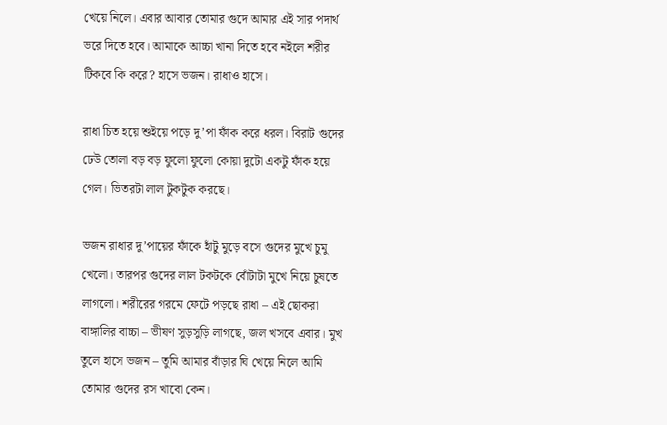খেয়ে নিলে। এবার আবার তোমার গুদে আমার এই সার পদার্থ ভরে দিতে হবে। আমাকে আচ্চা খানা দিতে হবে নইলে শরীর টিকবে কি করে? হাসে ভজন। রাধাও হাসে।

রাধা চিত হয়ে শুইয়ে পড়ে দু’পা ফাঁক করে ধরল। বিরাট গুদের ঢেউ তোলা বড় বড় ফুলো ফুলো কোয়া দুটো একটু ফাঁক হয়ে গেল। ভিতরটা লাল টুকটুক করছে।

ভজন রাধার দু’পায়ের ফাঁকে হাঁটু মুড়ে বসে গুদের মুখে চুমু খেলো। তারপর গুদের লাল টকটকে বোঁটাটা মুখে নিয়ে চুষতে লাগলো। শরীরের গরমে ফেটে পড়ছে রাধা – এই ছোকরা বাঙ্গালির বাচ্চা – ভীষণ সুড়সুড়ি লাগছে, জল খসবে এবার। মুখ তুলে হাসে ভজন – তুমি আমার বাঁড়ার ঘি খেয়ে নিলে আমি তোমার গুদের রস খাবো কেন।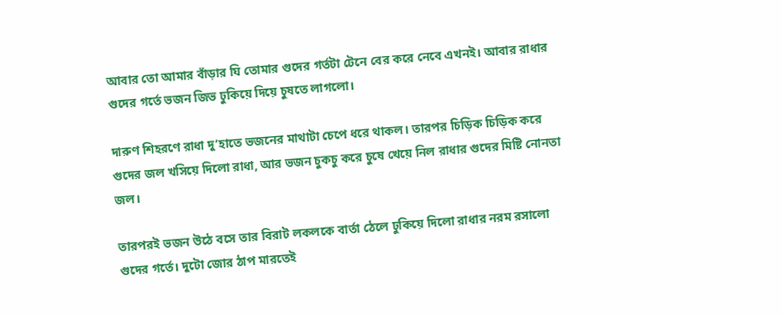আবার তো আমার বাঁড়ার ঘি তোমার গুদের গর্তটা টেনে বের করে নেবে এখনই। আবার রাধার গুদের গর্তে ভজন জিভ ঢুকিয়ে দিয়ে চুষতে লাগলো।

দারুণ শিহরণে রাধা দু’হাতে ভজনের মাথাটা চেপে ধরে থাকল। তারপর চিড়িক চিড়িক করে গুদের জল খসিয়ে দিলো রাধা, আর ভজন চুকচু করে চুষে খেয়ে নিল রাধার গুদের মিষ্টি নোনতা জল।

তারপরই ভজন উঠে বসে তার বিরাট লকলকে বার্তা ঠেলে ঢুকিয়ে দিলো রাধার নরম রসালো গুদের গর্তে। দুটো জোর ঠাপ মারতেই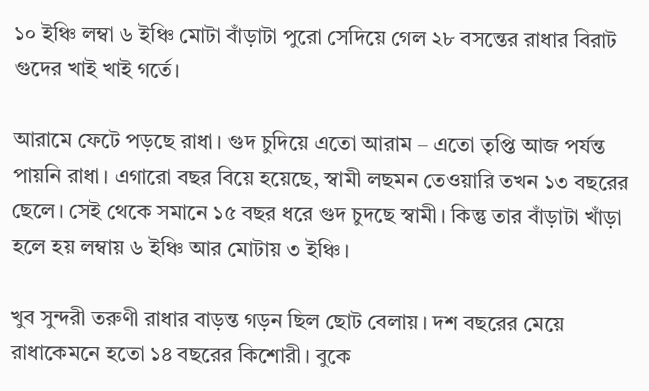১০ ইঞ্চি লম্বা ৬ ইঞ্চি মোটা বাঁড়াটা পুরো সেদিয়ে গেল ২৮ বসন্তের রাধার বিরাট গুদের খাই খাই গর্তে।

আরামে ফেটে পড়ছে রাধা। গুদ চুদিয়ে এতো আরাম – এতো তৃপ্তি আজ পর্যন্ত পায়নি রাধা। এগারো বছর বিয়ে হয়েছে, স্বামী লছমন তেওয়ারি তখন ১৩ বছরের ছেলে। সেই থেকে সমানে ১৫ বছর ধরে গুদ চুদছে স্বামী। কিন্তু তার বাঁড়াটা খাঁড়া হলে হয় লম্বায় ৬ ইঞ্চি আর মোটায় ৩ ইঞ্চি।

খুব সুন্দরী তরুণী রাধার বাড়ন্ত গড়ন ছিল ছোট বেলায়। দশ বছরের মেয়ে রাধাকেমনে হতো ১৪ বছরের কিশোরী। বুকে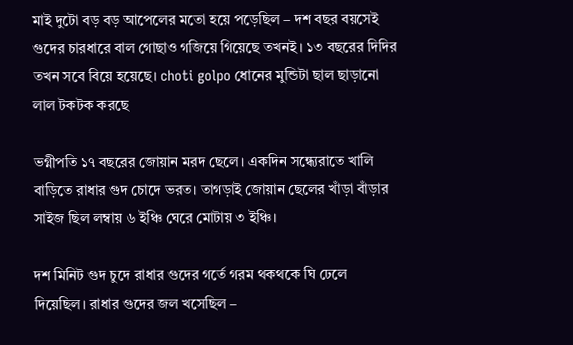মাই দুটো বড় বড় আপেলের মতো হয়ে পড়েছিল – দশ বছর বয়সেই গুদের চারধারে বাল গোছাও গজিয়ে গিয়েছে তখনই। ১৩ বছরের দিদির তখন সবে বিয়ে হয়েছে। choti golpo ধোনের মুন্ডিটা ছাল ছাড়ানো লাল টকটক করছে

ভগ্নীপতি ১৭ বছরের জোয়ান মরদ ছেলে। একদিন সন্ধ্যেরাতে খালি বাড়িতে রাধার গুদ চোদে ভরত। তাগড়াই জোয়ান ছেলের খাঁড়া বাঁড়ার সাইজ ছিল লম্বায় ৬ ইঞ্চি ঘেরে মোটায় ৩ ইঞ্চি।

দশ মিনিট গুদ চুদে রাধার গুদের গর্তে গরম থকথকে ঘি ঢেলে দিয়েছিল। রাধার গুদের জল খসেছিল –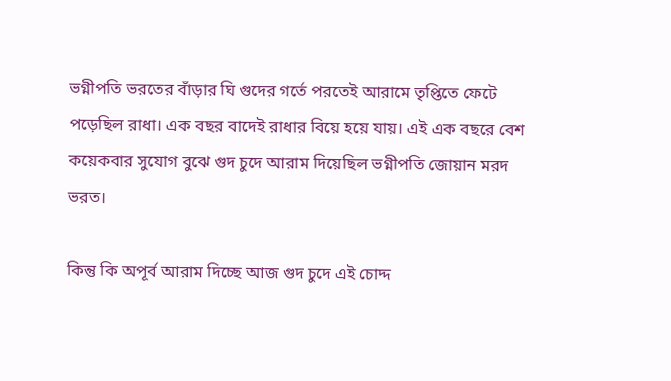ভগ্নীপতি ভরতের বাঁড়ার ঘি গুদের গর্তে পরতেই আরামে তৃপ্তিতে ফেটে পড়েছিল রাধা। এক বছর বাদেই রাধার বিয়ে হয়ে যায়। এই এক বছরে বেশ কয়েকবার সুযোগ বুঝে গুদ চুদে আরাম দিয়েছিল ভগ্নীপতি জোয়ান মরদ ভরত।

কিন্তু কি অপূর্ব আরাম দিচ্ছে আজ গুদ চুদে এই চোদ্দ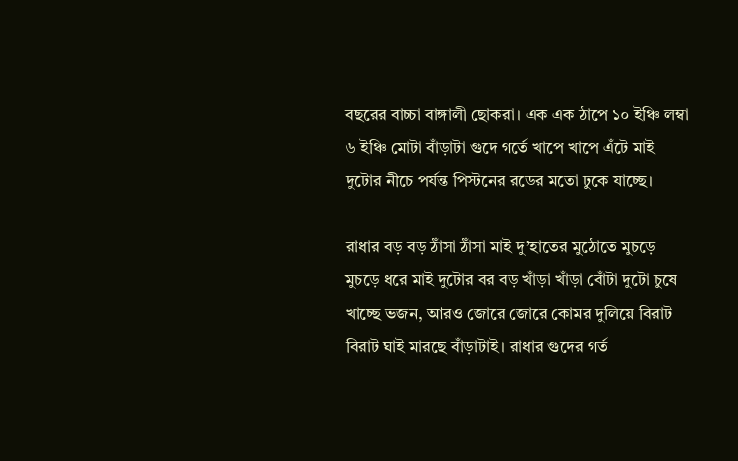বছরের বাচ্চা বাঙ্গালী ছোকরা। এক এক ঠাপে ১০ ইঞ্চি লম্বা ৬ ইঞ্চি মোটা বাঁড়াটা গুদে গর্তে খাপে খাপে এঁটে মাই দুটোর নীচে পর্যন্ত পিস্টনের রডের মতো ঢুকে যাচ্ছে।

রাধার বড় বড় ঠাঁসা ঠাঁসা মাই দু’হাতের মুঠোতে মুচড়ে মুচড়ে ধরে মাই দুটোর বর বড় খাঁড়া খাঁড়া বোঁটা দুটো চুষে খাচ্ছে ভজন, আরও জোরে জোরে কোমর দুলিয়ে বিরাট বিরাট ঘাই মারছে বাঁড়াটাই। রাধার গুদের গর্ত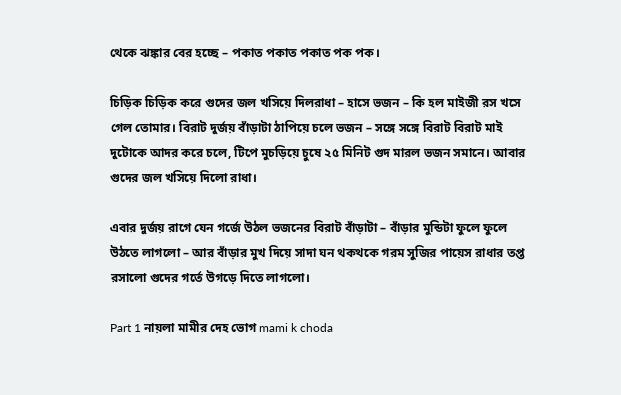থেকে ঝঙ্কার বের হচ্ছে – পকাত পকাত পকাত পক পক।

চিড়িক চিড়িক করে গুদের জল খসিয়ে দিলরাধা – হাসে ভজন – কি হল মাইজী রস খসে গেল তোমার। বিরাট দুর্জয় বাঁড়াটা ঠাপিয়ে চলে ভজন – সঙ্গে সঙ্গে বিরাট বিরাট মাই দুটোকে আদর করে চলে, টিপে মুচড়িয়ে চুষে ২৫ মিনিট গুদ মারল ভজন সমানে। আবার গুদের জল খসিয়ে দিলো রাধা।

এবার দুর্জয় রাগে যেন গর্জে উঠল ভজনের বিরাট বাঁড়াটা – বাঁড়ার মুন্ডিটা ফুলে ফুলে উঠতে লাগলো – আর বাঁড়ার মুখ দিয়ে সাদা ঘন থকথকে গরম সুজির পায়েস রাধার তপ্ত রসালো গুদের গর্তে উগড়ে দিতে লাগলো।

Part 1 নায়লা মামীর দেহ ভোগ mami k choda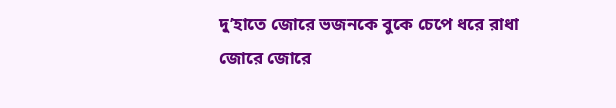দু’হাতে জোরে ভজনকে বুকে চেপে ধরে রাধা জোরে জোরে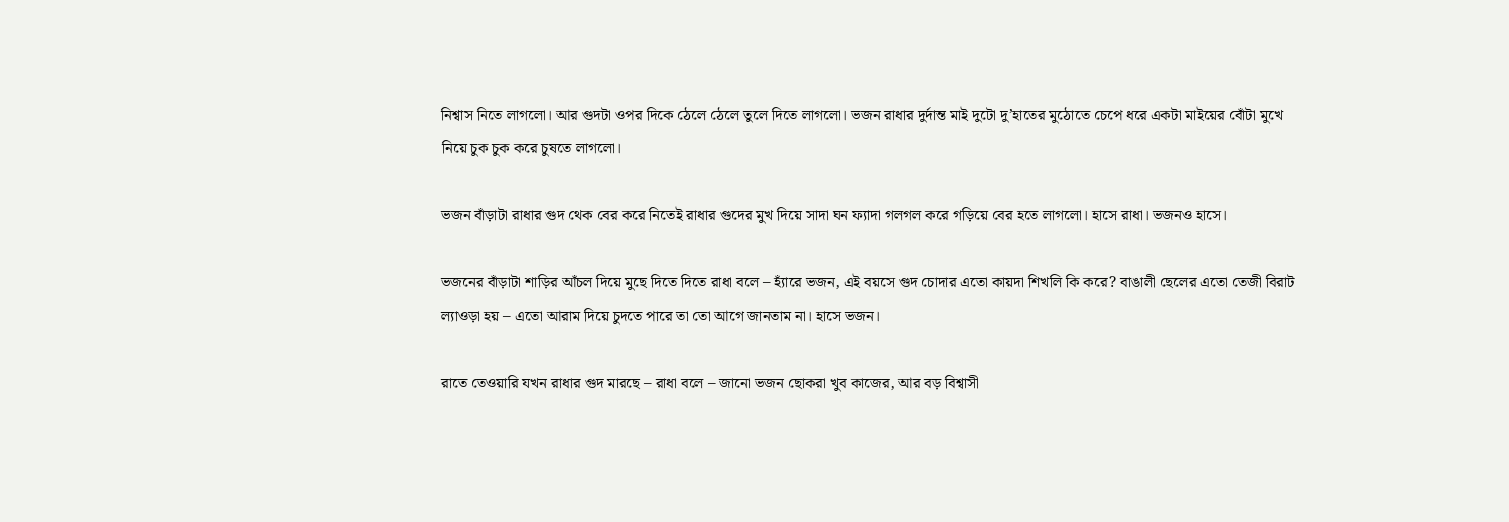নিশ্বাস নিতে লাগলো। আর গুদটা ওপর দিকে ঠেলে ঠেলে তুলে দিতে লাগলো। ভজন রাধার দুর্দান্ত মাই দুটো দু’হাতের মুঠোতে চেপে ধরে একটা মাইয়ের বোঁটা মুখে নিয়ে চুক চুক করে চুষতে লাগলো।

ভজন বাঁড়াটা রাধার গুদ থেক বের করে নিতেই রাধার গুদের মুখ দিয়ে সাদা ঘন ফ্যাদা গলগল করে গড়িয়ে বের হতে লাগলো। হাসে রাধা। ভজনও হাসে।

ভজনের বাঁড়াটা শাড়ির আঁচল দিয়ে মুছে দিতে দিতে রাধা বলে – হ্যাঁরে ভজন, এই বয়সে গুদ চোদার এতো কায়দা শিখলি কি করে? বাঙালী ছেলের এতো তেজী বিরাট ল্যাওড়া হয় – এতো আরাম দিয়ে চুদতে পারে তা তো আগে জানতাম না। হাসে ভজন।

রাতে তেওয়ারি যখন রাধার গুদ মারছে – রাধা বলে – জানো ভজন ছোকরা খুব কাজের, আর বড় বিশ্বাসী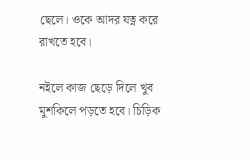ছেলে। ওকে আদর যত্ন করে রাখতে হবে।

নইলে কাজ ছেড়ে দিলে খুব মুশকিলে পড়তে হবে। চিড়িক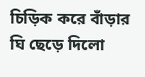চিড়িক করে বাঁড়ার ঘি ছেড়ে দিলো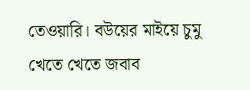তেওয়ারি। বউয়ের মাইয়ে চুমু খেতে খেতে জবাব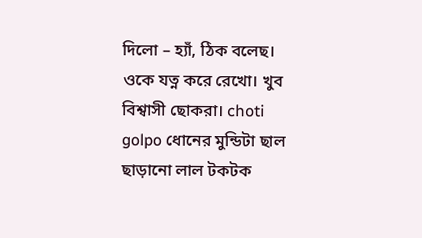দিলো – হ্যাঁ, ঠিক বলেছ। ওকে যত্ন করে রেখো। খুব বিশ্বাসী ছোকরা। choti golpo ধোনের মুন্ডিটা ছাল ছাড়ানো লাল টকটক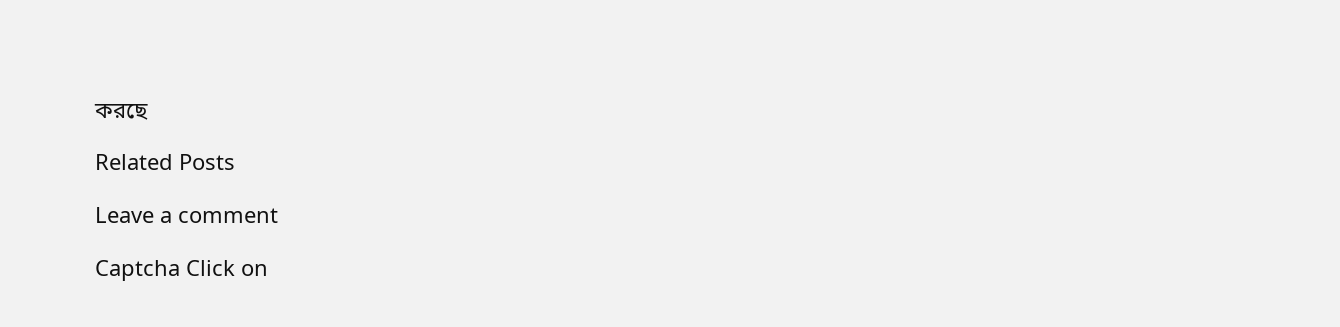করছে

Related Posts

Leave a comment

Captcha Click on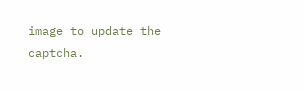image to update the captcha.